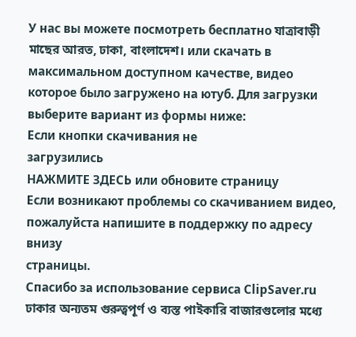У нас вы можете посмотреть бесплатно যাত্রাবাড়ী মাছের আরত, ঢাকা, বাংলাদেশ। или скачать в максимальном доступном качестве, видео которое было загружено на ютуб. Для загрузки выберите вариант из формы ниже:
Если кнопки скачивания не
загрузились
НАЖМИТЕ ЗДЕСЬ или обновите страницу
Если возникают проблемы со скачиванием видео, пожалуйста напишите в поддержку по адресу внизу
страницы.
Спасибо за использование сервиса ClipSaver.ru
ঢাকার অন্যতম গুরুত্বপূর্ণ ও ব্যস্ত পাইকারি বাজারগুলোর মধ্যে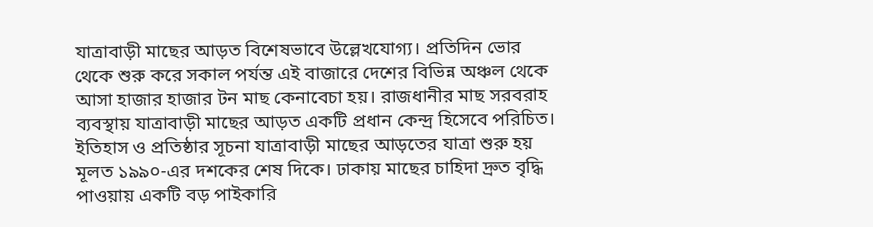যাত্রাবাড়ী মাছের আড়ত বিশেষভাবে উল্লেখযোগ্য। প্রতিদিন ভোর থেকে শুরু করে সকাল পর্যন্ত এই বাজারে দেশের বিভিন্ন অঞ্চল থেকে আসা হাজার হাজার টন মাছ কেনাবেচা হয়। রাজধানীর মাছ সরবরাহ ব্যবস্থায় যাত্রাবাড়ী মাছের আড়ত একটি প্রধান কেন্দ্র হিসেবে পরিচিত। ইতিহাস ও প্রতিষ্ঠার সূচনা যাত্রাবাড়ী মাছের আড়তের যাত্রা শুরু হয় মূলত ১৯৯০-এর দশকের শেষ দিকে। ঢাকায় মাছের চাহিদা দ্রুত বৃদ্ধি পাওয়ায় একটি বড় পাইকারি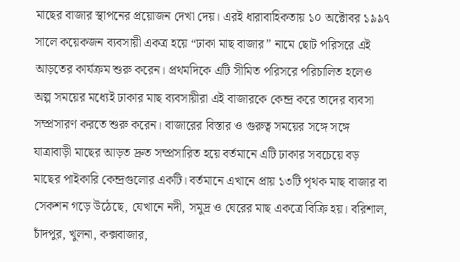মাছের বাজার স্থাপনের প্রয়োজন দেখা দেয়। এরই ধারাবাহিকতায় ১০ অক্টোবর ১৯৯৭ সালে কয়েকজন ব্যবসায়ী একত্র হয়ে “ঢাকা মাছ বাজার” নামে ছোট পরিসরে এই আড়তের কার্যক্রম শুরু করেন। প্রথমদিকে এটি সীমিত পরিসরে পরিচালিত হলেও অল্প সময়ের মধ্যেই ঢাকার মাছ ব্যবসায়ীরা এই বাজারকে কেন্দ্র করে তাদের ব্যবসা সম্প্রসারণ করতে শুরু করেন। বাজারের বিস্তার ও গুরুত্ব সময়ের সঙ্গে সঙ্গে যাত্রাবাড়ী মাছের আড়ত দ্রুত সম্প্রসারিত হয়ে বর্তমানে এটি ঢাকার সবচেয়ে বড় মাছের পাইকারি কেন্দ্রগুলোর একটি। বর্তমানে এখানে প্রায় ১৩টি পৃথক মাছ বাজার বা সেকশন গড়ে উঠেছে, যেখানে নদী, সমুদ্র ও ঘেরের মাছ একত্রে বিক্রি হয়। বরিশাল, চাঁদপুর, খুলনা, কক্সবাজার,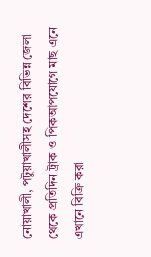নোয়াখালী, পটুয়াখালীসহ দেশের বিভিন্ন জেলা থেকে প্রতিদিন ট্রাক ও পিকআপযোগে মাছ এনে এখানে বিক্রি করা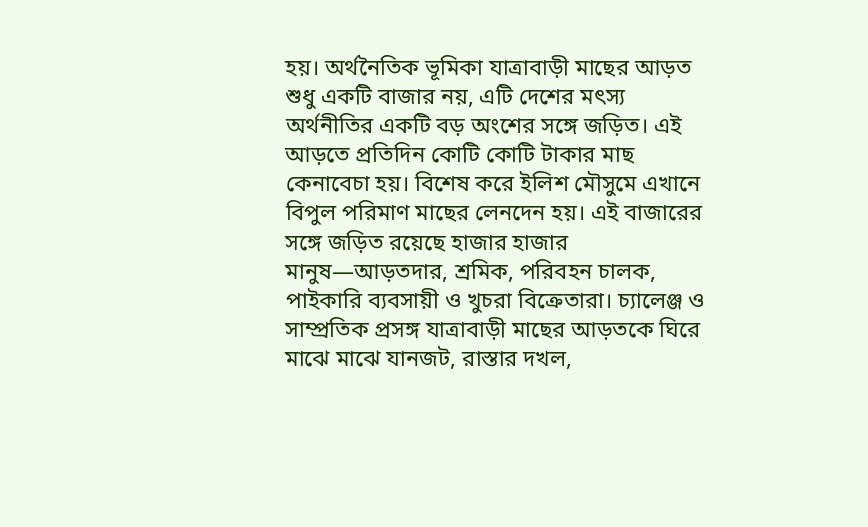হয়। অর্থনৈতিক ভূমিকা যাত্রাবাড়ী মাছের আড়ত শুধু একটি বাজার নয়, এটি দেশের মৎস্য অর্থনীতির একটি বড় অংশের সঙ্গে জড়িত। এই আড়তে প্রতিদিন কোটি কোটি টাকার মাছ কেনাবেচা হয়। বিশেষ করে ইলিশ মৌসুমে এখানে বিপুল পরিমাণ মাছের লেনদেন হয়। এই বাজারের সঙ্গে জড়িত রয়েছে হাজার হাজার মানুষ—আড়তদার, শ্রমিক, পরিবহন চালক, পাইকারি ব্যবসায়ী ও খুচরা বিক্রেতারা। চ্যালেঞ্জ ও সাম্প্রতিক প্রসঙ্গ যাত্রাবাড়ী মাছের আড়তকে ঘিরে মাঝে মাঝে যানজট, রাস্তার দখল,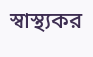স্বাস্থ্যকর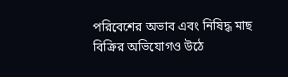পরিবেশের অভাব এবং নিষিদ্ধ মাছ বিক্রির অভিযোগও উঠে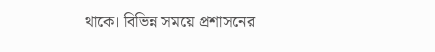থাকে। বিভিন্ন সময়ে প্রশাসনের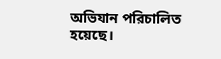অভিযান পরিচালিত হয়েছে।